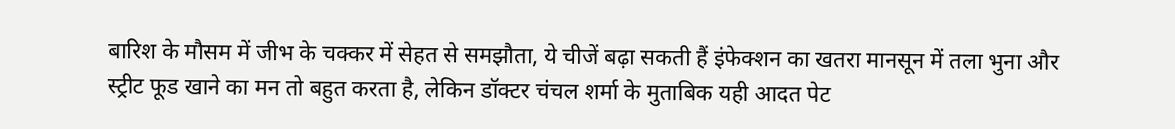बारिश के मौसम में जीभ के चक्कर में सेहत से समझौता, ये चीजें बढ़ा सकती हैं इंफेक्शन का खतरा मानसून में तला भुना और स्ट्रीट फूड खाने का मन तो बहुत करता है, लेकिन डॉक्टर चंचल शर्मा के मुताबिक यही आदत पेट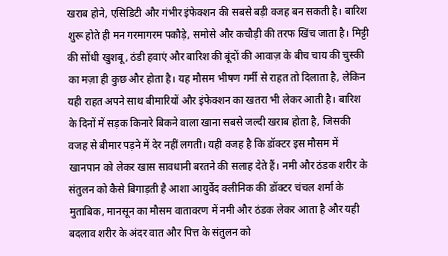खराब होने, एसिडिटी और गंभीर इंफेक्शन की सबसे बड़ी वजह बन सकती है। बारिश शुरू होते ही मन गरमागरम पकौड़े, समोसे और कचौड़ी की तरफ खिंच जाता है। मिट्टी की सोंधी खुशबू, ठंडी हवाएं और बारिश की बूंदों की आवाज़ के बीच चाय की चुस्की का मज़ा ही कुछ और होता है। यह मौसम भीषण गर्मी से राहत तो दिलाता है, लेकिन यही राहत अपने साथ बीमारियों और इंफेक्शन का खतरा भी लेकर आती है। बारिश के दिनों में सड़क किनारे बिकने वाला खाना सबसे जल्दी खराब होता है, जिसकी वजह से बीमार पड़ने में देर नहीं लगती। यही वजह है कि डॉक्टर इस मौसम में खानपान को लेकर खास सावधानी बरतने की सलाह देते हैं। नमी और ठंडक शरीर के संतुलन को कैसे बिगाड़ती है आशा आयुर्वेद क्लीनिक की डॉक्टर चंचल शर्मा के मुताबिक, मानसून का मौसम वातावरण में नमी और ठंडक लेकर आता है और यही बदलाव शरीर के अंदर वात और पित्त के संतुलन को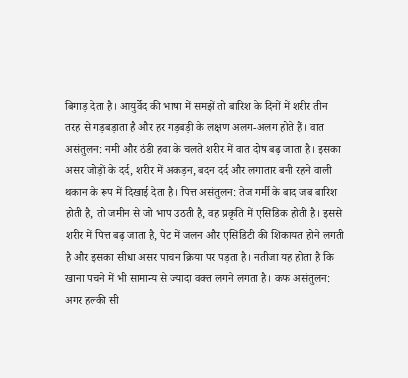बिगाड़ देता है। आयुर्वेद की भाषा में समझें तो बारिश के दिनों में शरीर तीन तरह से गड़बड़ाता है और हर गड़बड़ी के लक्षण अलग-अलग होते हैं। वात असंतुलन: नमी और ठंडी हवा के चलते शरीर में वात दोष बढ़ जाता है। इसका असर जोड़ों के दर्द, शरीर में अकड़न, बदन दर्द और लगातार बनी रहने वाली थकान के रूप में दिखाई देता है। पित्त असंतुलन: तेज गर्मी के बाद जब बारिश होती है, तो जमीन से जो भाप उठती है, वह प्रकृति में एसिडिक होती है। इससे शरीर में पित्त बढ़ जाता है, पेट में जलन और एसिडिटी की शिकायत होने लगती है और इसका सीधा असर पाचन क्रिया पर पड़ता है। नतीजा यह होता है कि खाना पचने में भी सामान्य से ज्यादा वक्त लगने लगता है। कफ असंतुलन: अगर हल्की सी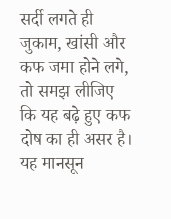सर्दी लगते ही जुकाम, खांसी और कफ जमा होने लगे, तो समझ लीजिए कि यह बढ़े हुए कफ दोष का ही असर है। यह मानसून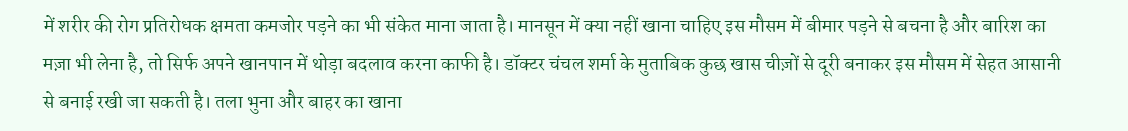में शरीर की रोग प्रतिरोधक क्षमता कमजोर पड़ने का भी संकेत माना जाता है। मानसून में क्या नहीं खाना चाहिए इस मौसम में बीमार पड़ने से बचना है और बारिश का मज़ा भी लेना है, तो सिर्फ अपने खानपान में थोड़ा बदलाव करना काफी है। डॉक्टर चंचल शर्मा के मुताबिक कुछ खास चीज़ों से दूरी बनाकर इस मौसम में सेहत आसानी से बनाई रखी जा सकती है। तला भुना और बाहर का खाना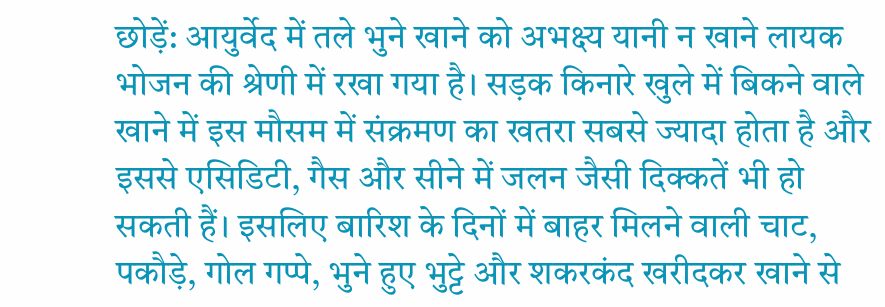छोड़ें: आयुर्वेद में तले भुने खाने को अभक्ष्य यानी न खाने लायक भोजन की श्रेणी में रखा गया है। सड़क किनारे खुले में बिकने वाले खाने में इस मौसम में संक्रमण का खतरा सबसे ज्यादा होता है और इससे एसिडिटी, गैस और सीने में जलन जैसी दिक्कतें भी हो सकती हैं। इसलिए बारिश के दिनों में बाहर मिलने वाली चाट, पकौड़े, गोल गप्पे, भुने हुए भुट्टे और शकरकंद खरीदकर खाने से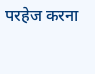परहेज करना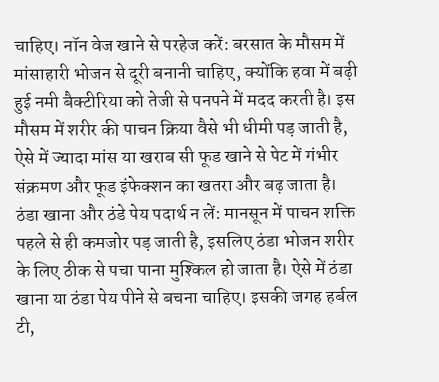चाहिए। नॉन वेज खाने से परहेज करें: बरसात के मौसम में मांसाहारी भोजन से दूरी बनानी चाहिए, क्योंकि हवा में बढ़ी हुई नमी बैक्टीरिया को तेजी से पनपने में मदद करती है। इस मौसम में शरीर की पाचन क्रिया वैसे भी धीमी पड़ जाती है, ऐसे में ज्यादा मांस या खराब सी फूड खाने से पेट में गंभीर संक्रमण और फूड इंफेक्शन का खतरा और बढ़ जाता है। ठंडा खाना और ठंडे पेय पदार्थ न लें: मानसून में पाचन शक्ति पहले से ही कमजोर पड़ जाती है, इसलिए ठंडा भोजन शरीर के लिए ठीक से पचा पाना मुश्किल हो जाता है। ऐसे में ठंडा खाना या ठंडा पेय पीने से बचना चाहिए। इसकी जगह हर्बल टी,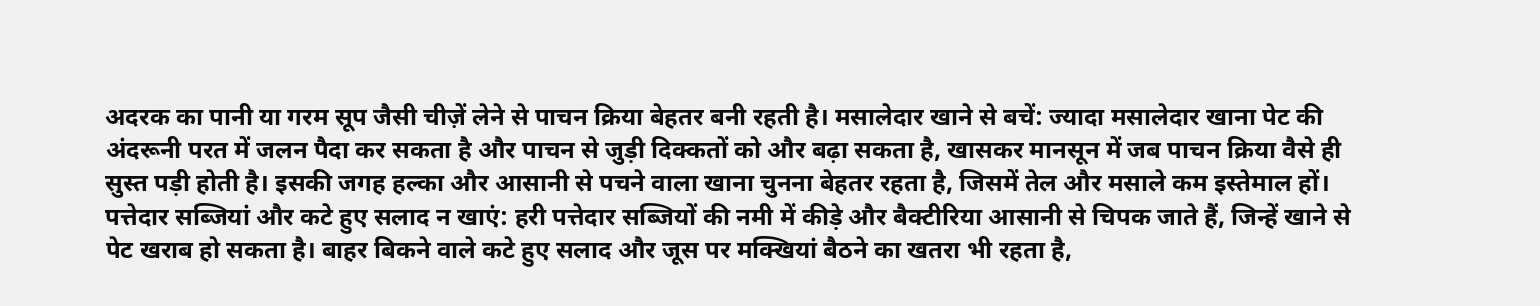अदरक का पानी या गरम सूप जैसी चीज़ें लेने से पाचन क्रिया बेहतर बनी रहती है। मसालेदार खाने से बचें: ज्यादा मसालेदार खाना पेट की अंदरूनी परत में जलन पैदा कर सकता है और पाचन से जुड़ी दिक्कतों को और बढ़ा सकता है, खासकर मानसून में जब पाचन क्रिया वैसे ही सुस्त पड़ी होती है। इसकी जगह हल्का और आसानी से पचने वाला खाना चुनना बेहतर रहता है, जिसमें तेल और मसाले कम इस्तेमाल हों। पत्तेदार सब्जियां और कटे हुए सलाद न खाएं: हरी पत्तेदार सब्जियों की नमी में कीड़े और बैक्टीरिया आसानी से चिपक जाते हैं, जिन्हें खाने से पेट खराब हो सकता है। बाहर बिकने वाले कटे हुए सलाद और जूस पर मक्खियां बैठने का खतरा भी रहता है,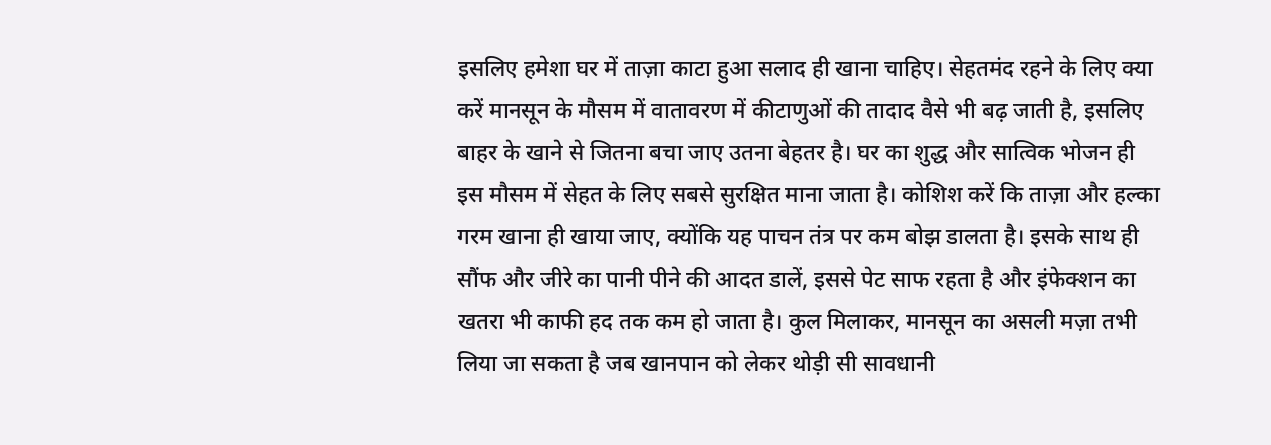इसलिए हमेशा घर में ताज़ा काटा हुआ सलाद ही खाना चाहिए। सेहतमंद रहने के लिए क्या करें मानसून के मौसम में वातावरण में कीटाणुओं की तादाद वैसे भी बढ़ जाती है, इसलिए बाहर के खाने से जितना बचा जाए उतना बेहतर है। घर का शुद्ध और सात्विक भोजन ही इस मौसम में सेहत के लिए सबसे सुरक्षित माना जाता है। कोशिश करें कि ताज़ा और हल्का गरम खाना ही खाया जाए, क्योंकि यह पाचन तंत्र पर कम बोझ डालता है। इसके साथ ही सौंफ और जीरे का पानी पीने की आदत डालें, इससे पेट साफ रहता है और इंफेक्शन का खतरा भी काफी हद तक कम हो जाता है। कुल मिलाकर, मानसून का असली मज़ा तभी लिया जा सकता है जब खानपान को लेकर थोड़ी सी सावधानी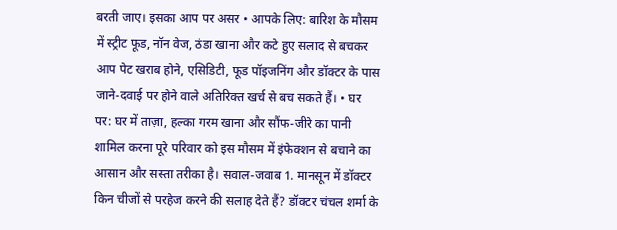बरती जाए। इसका आप पर असर • आपके लिए: बारिश के मौसम में स्ट्रीट फूड, नॉन वेज, ठंडा खाना और कटे हुए सलाद से बचकर आप पेट खराब होने, एसिडिटी, फूड पॉइजनिंग और डॉक्टर के पास जाने-दवाई पर होने वाले अतिरिक्त खर्च से बच सकते हैं। • घर पर: घर में ताज़ा, हल्का गरम खाना और सौंफ-जीरे का पानी शामिल करना पूरे परिवार को इस मौसम में इंफेक्शन से बचाने का आसान और सस्ता तरीका है। सवाल-जवाब 1. मानसून में डॉक्टर किन चीजों से परहेज करने की सलाह देते हैं? डॉक्टर चंचल शर्मा के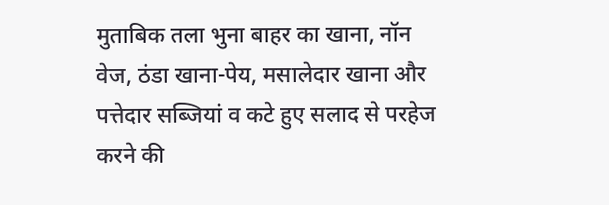मुताबिक तला भुना बाहर का खाना, नॉन वेज, ठंडा खाना-पेय, मसालेदार खाना और पत्तेदार सब्जियां व कटे हुए सलाद से परहेज करने की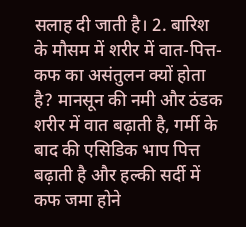सलाह दी जाती है। 2. बारिश के मौसम में शरीर में वात-पित्त-कफ का असंतुलन क्यों होता है? मानसून की नमी और ठंडक शरीर में वात बढ़ाती है, गर्मी के बाद की एसिडिक भाप पित्त बढ़ाती है और हल्की सर्दी में कफ जमा होने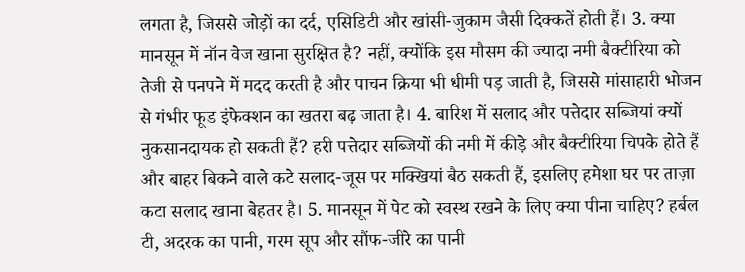लगता है, जिससे जोड़ों का दर्द, एसिडिटी और खांसी-जुकाम जैसी दिक्कतें होती हैं। 3. क्या मानसून में नॉन वेज खाना सुरक्षित है? नहीं, क्योंकि इस मौसम की ज्यादा नमी बैक्टीरिया को तेजी से पनपने में मदद करती है और पाचन क्रिया भी धीमी पड़ जाती है, जिससे मांसाहारी भोजन से गंभीर फूड इंफेक्शन का खतरा बढ़ जाता है। 4. बारिश में सलाद और पत्तेदार सब्जियां क्यों नुकसानदायक हो सकती हैं? हरी पत्तेदार सब्जियों की नमी में कीड़े और बैक्टीरिया चिपके होते हैं और बाहर बिकने वाले कटे सलाद-जूस पर मक्खियां बैठ सकती हैं, इसलिए हमेशा घर पर ताज़ा कटा सलाद खाना बेहतर है। 5. मानसून में पेट को स्वस्थ रखने के लिए क्या पीना चाहिए? हर्बल टी, अदरक का पानी, गरम सूप और सौंफ-जीरे का पानी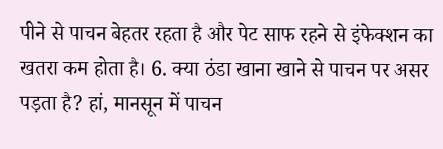पीने से पाचन बेहतर रहता है और पेट साफ रहने से इंफेक्शन का खतरा कम होता है। 6. क्या ठंडा खाना खाने से पाचन पर असर पड़ता है? हां, मानसून में पाचन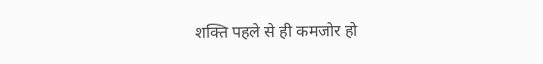शक्ति पहले से ही कमजोर हो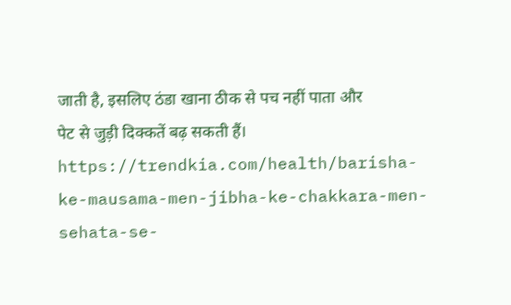जाती है, इसलिए ठंडा खाना ठीक से पच नहीं पाता और पेट से जुड़ी दिक्कतें बढ़ सकती हैं। https://trendkia.com/health/barisha-ke-mausama-men-jibha-ke-chakkara-men-sehata-se-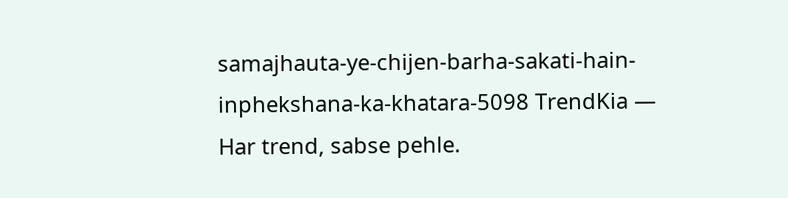samajhauta-ye-chijen-barha-sakati-hain-inphekshana-ka-khatara-5098 TrendKia — Har trend, sabse pehle.